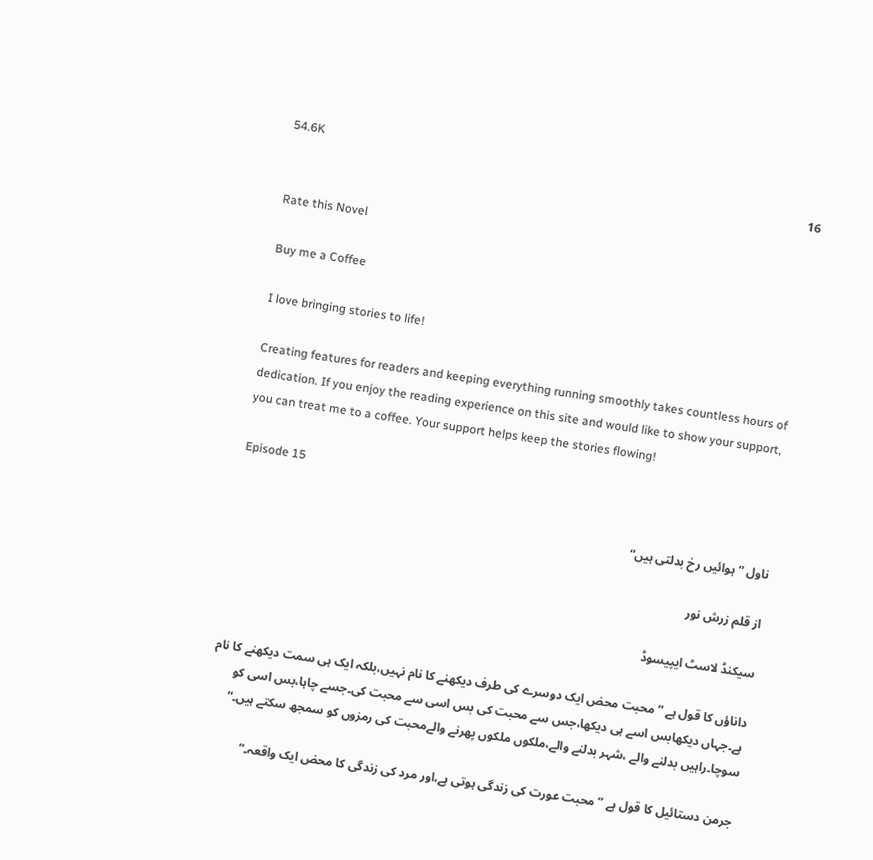54.6K
16

Rate this Novel

Buy me a Coffee

I love bringing stories to life!

Creating features for readers and keeping everything running smoothly takes countless hours of dedication. If you enjoy the reading experience on this site and would like to show your support, you can treat me to a coffee. Your support helps keep the stories flowing!

Episode 15

ناول ”ہوائیں رخ بدلتی ہیں“

از قلم زرش نور

سیکنڈ لاسٹ ایپیسوڈ

داناؤں کا قول ہے ”محبت محض ایک دوسرے کی طرف دیکھنے کا نام نہیں،بلکہ ایک ہی سمت دیکھنے کا نام ہے۔جہاں دیکھابس اسے ہی دیکھا،جس سے محبت کی بس اسی سے محبت کی۔جسے چاہا،بس اسی کو سوچا۔راہیں بدلنے والے ،شہر بدلنے والے،ملکوں ملکوں پھرنے والےمحبت کی رمزوں کو سمجھ سکتے ہیں۔“

جرمن دستائیل کا قول ہے ”محبت عورت کی زندگی ہوتی ہے،اور مرد کی زندگی کا محض ایک واقعہ۔“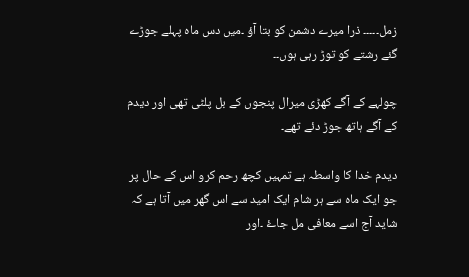زمل۔۔۔۔۔ ذرا میرے دشمن کو بتا آؤ ۔میں دس ماہ پہلے جوڑے گئے رشتے کو توڑ رہی ہوں۔۔

چولہے کے آگے کھڑی میرال پنجوں کے بل پلٹی تھی اور دیدم کے آگے ہاتھ جوڑ دئے تھے۔

دیدم خدا کا واسطہ ہے تمہیں کچھ رحم کرو اس کے حال پر جو ایک ماہ سے ہر شام ایک امید سے اس گھر میں آتا ہے کہ شاید آج اسے معافی مل جاۓ ۔اور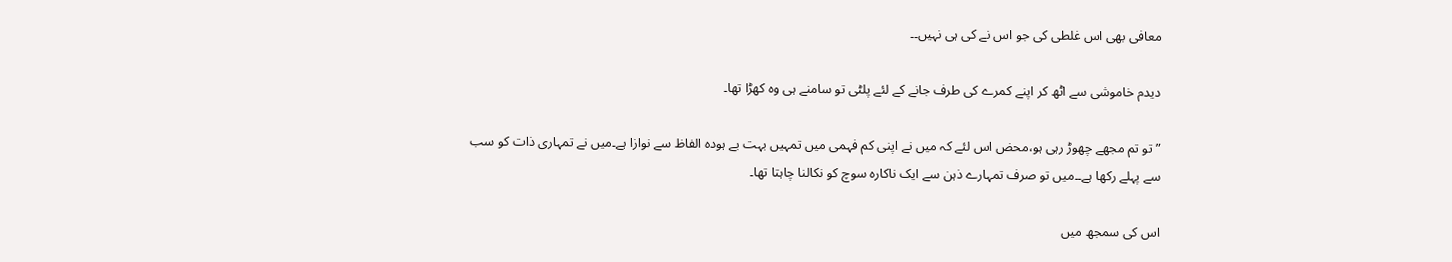معافی بھی اس غلطی کی جو اس نے کی ہی نہیں۔۔

دیدم خاموشی سے اٹھ کر اپنے کمرے کی طرف جانے کے لئے پلٹی تو سامنے ہی وہ کھڑا تھا۔

”تو تم مجھے چھوڑ رہی ہو،محض اس لئے کہ میں نے اپنی کم فہمی میں تمہیں بہت بے ہودہ الفاظ سے نوازا ہے۔میں نے تمہاری ذات کو سب سے پہلے رکھا ہے۔۔میں تو صرف تمہارے ذہن سے ایک ناکارہ سوچ کو نکالنا چاہتا تھا۔

اس کی سمجھ میں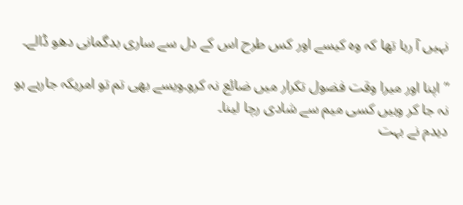نہیں آ رہا تھا کہ وہ کیسے اور کس طرح اس کے دل سے ساری بدگمانی دھو ڈالے۔

”اپنا اور میرا وقت فضول تکرار میں ضائع نہ کرو۔ویسے بھی تم تو امریکہ جارہے ہو نہ جا کر وہیں کسی میم سے شادی رچا لینا۔
دیدم نے بہت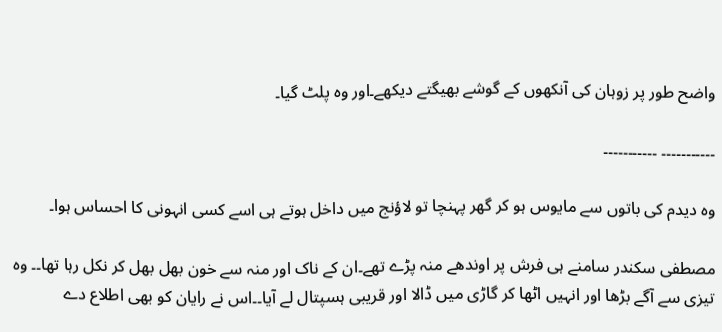واضح طور پر زوہان کی آنکھوں کے گوشے بھیگتے دیکھے۔اور وہ پلٹ گیا۔

۔۔۔۔۔۔۔۔۔۔۔ ۔۔۔۔۔۔۔۔۔۔۔

وہ دیدم کی باتوں سے مایوس ہو کر گھر پہنچا تو لاؤنج میں داخل ہوتے ہی اسے کسی انہونی کا احساس ہوا۔

مصطفی سکندر سامنے ہی فرش پر اوندھے منہ پڑے تھے۔ان کے ناک اور منہ سے خون بھل بھل کر نکل رہا تھا۔۔ وہ تیزی سے آگے بڑھا اور انہیں اٹھا کر گاڑی میں ڈالا اور قریبی ہسپتال لے آیا۔۔اس نے رایان کو بھی اطلاع دے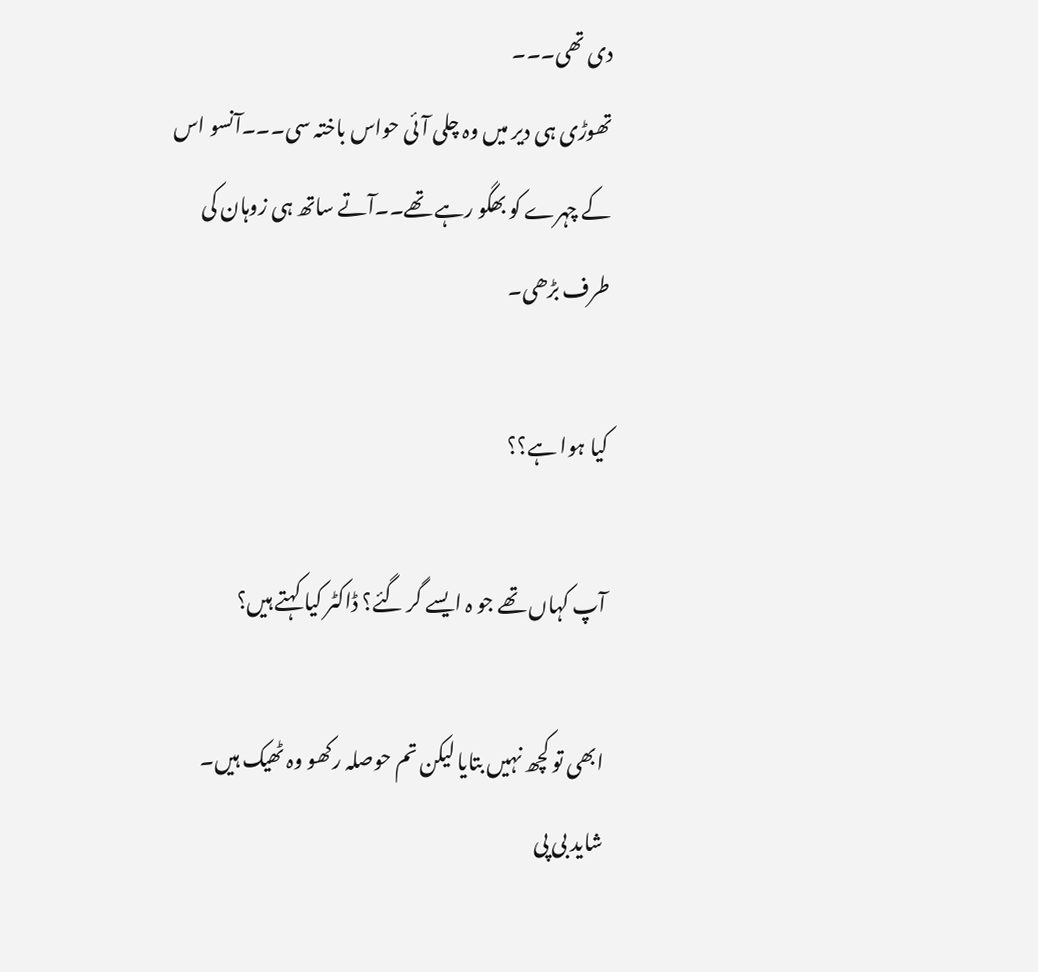دی تھی۔۔۔
تھوڑی ہی دیر میں وہ چلی آئی حواس باختہ سی۔۔۔آنسو اس کے چہرے کو بھگو رہے تھے۔۔آتے ساتھ ہی زوہان کی طرف بڑھی۔

کیا ہوا ہے؟؟

آپ کہاں تھے جو ہ ایسے گر گئے؟ ڈاکٹر کیا کہتے ہیں؟

ابھی تو کچھ نہیں بتایا لیکن تم حوصلہ رکھو وہ ٹھیک ہیں۔ شاید بی پی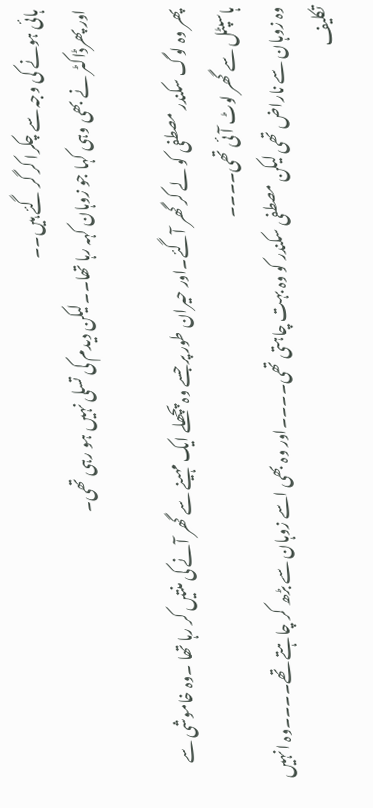ہائی ہونے کی وجہ سے چکرا کر گر گئے ہیں۔۔
اور پھرڈاکٹر نے بھی وہی کہا جو زوہان کہہ رہا تھا۔۔لیکن دیدم کی تسلی نہیں ہو رہی تھی۔

پھر وہ لوگ سکندر مصطفی کو لے کر گھر آگئے۔اور حیران طور پر جسے وہ پچھلے ایک مہینے سے گھر آنے کی منتیں کر رہا تھا ۔وہ خاموشی سے ہاسپٹل سے گھر لوٹ آئی تھی۔۔۔۔
وہ زوہان سے ناراض تھی لیکن مصطفی سکندر کو وہ بہت چاہتی تھی۔۔۔۔اور وہ بھی اسے زوہان سے بڑھ کر چاہتے تھے۔۔۔۔وہ انہیں تکلیف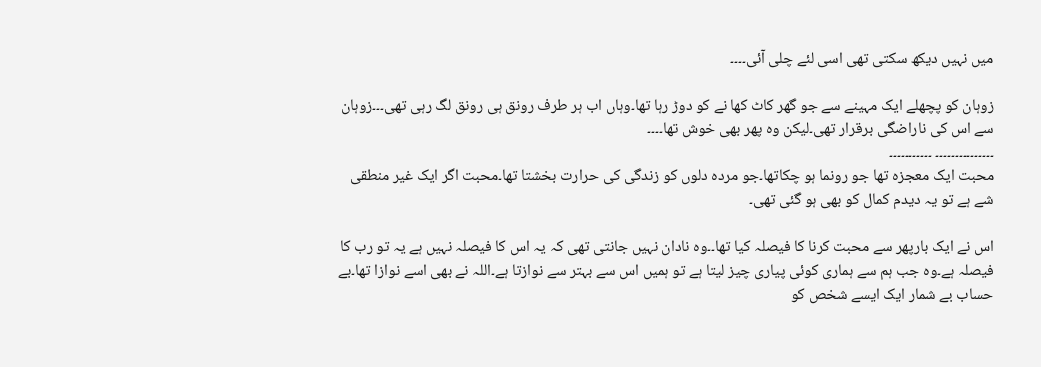میں نہیں دیکھ سکتی تھی اسی لئے چلی آئی۔۔۔۔

زوہان کو پچھلے ایک مہینے سے جو گھر کاٹ کھا نے کو دوڑ رہا تھا۔وہاں اب ہر طرف رونق ہی رونق لگ رہی تھی۔۔۔زوہان سے اس کی ناراضگی برقرار تھی۔لیکن وہ پھر بھی خوش تھا۔۔۔۔
۔۔۔۔۔۔۔۔۔۔۔۔۔۔۔ ۔۔۔۔۔۔۔۔۔۔۔
محبت ایک معجزہ تھا جو رونما ہو چکاتھا۔جو مردہ دلوں کو زندگی کی حرارت بخشتا تھا۔محبت اگر ایک غیر منطقی شے ہے تو یہ دیدم کمال کو بھی ہو گئی تھی۔

اس نے ایک بارپھر سے محبت کرنا کا فیصلہ کیا تھا۔۔وہ نادان نہیں جانتی تھی کہ یہ اس کا فیصلہ نہیں ہے یہ تو رب کا فیصلہ ہے۔وہ جب ہم سے ہماری کوئی پیاری چیز لیتا ہے تو ہمیں اس سے بہتر سے نوازتا ہے۔اللہ نے بھی اسے نوازا تھا۔بے حساب بے شمار ایک ایسے شخص کو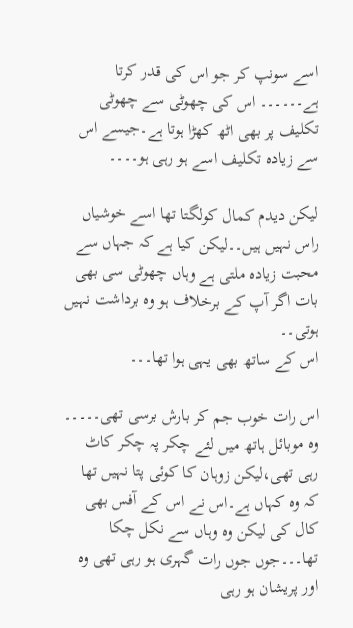اسے سونپ کر جو اس کی قدر کرتا ہے۔۔۔۔۔۔ اس کی چھوٹی سے چھوٹی تکلیف پر بھی اٹھ کھڑا ہوتا ہے۔جیسے اس سے زیادہ تکلیف اسے ہو رہی ہو۔۔۔۔

لیکن دیدم کمال کولگتا تھا اسے خوشیاں راس نہیں ہیں۔۔لیکن کیا ہے کہ جہاں سے محبت زیادہ ملتی ہے وہاں چھوٹی سی بھی بات اگر آپ کے برخلاف ہو وہ برداشت نہیں ہوتی۔۔
اس کے ساتھ بھی یہی ہوا تھا۔۔۔

اس رات خوب جم کر بارش برسی تھی۔۔۔۔۔ وہ موبائل ہاتھ میں لئے چکر پہ چکر کاٹ رہی تھی،لیکن زوہان کا کوئی پتا نہیں تھا کہ وہ کہاں ہے۔اس نے اس کے آفس بھی کال کی لیکن وہ وہاں سے نکل چکا تھا۔۔۔جوں جوں رات گہری ہو رہی تھی وہ اور پریشان ہو رہی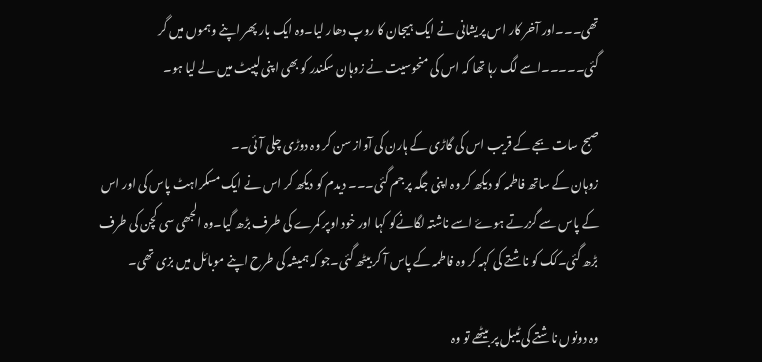تھی۔۔۔اور آخر کار اس پریشانی نے ایک ہیجان کا روپ دھار لیا۔وہ ایک بار پھر اپنے وہموں میں گر گئی۔۔۔۔۔اسے لگ رہا تھا کہ اس کی منحوسیت نے زوہان سکندر کو بھی اپنی لپیٹ میں لے لیا ہو۔

صبح سات بجے کے قریب اس کی گاڑی کے ہارن کی آواز سن کر وہ دوڑی چلی آئی۔۔
زوہان کے ساتھ فاطمہ کو دیکھ کر وہ اپنی جگہ پر جم گئی۔۔۔ دیدم کو دیکھ کر اس نے ایک مسکراہٹ پاس کی اور اس کے پاس سے گزرتے ہوۓ اسے ناشتہ لگانےکو کہا اور خود اوپر کمرے کی طرف بڑھ گیا۔وہ الجھی سی کچن کی طرف بڑھ گئی۔کک کو ناشتے کی کہہ کر وہ فاطمہ کے پاس آ کر بیٹھ گئی۔جو کہ ہمیشہ کی طرح اپنے موبائل میں بزی تھی۔

وہ دونوں ناشتے کی ٹیبل پر بیٹھے تو وہ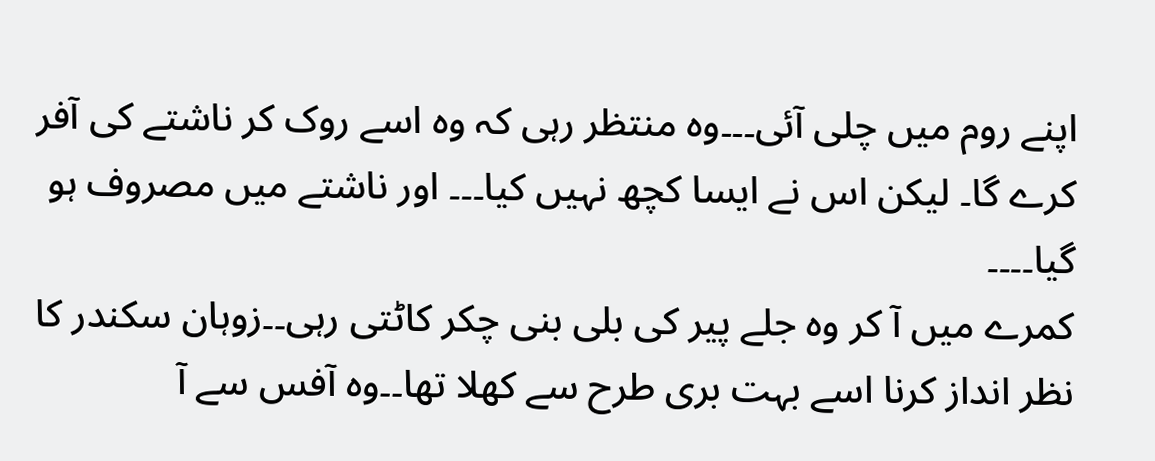اپنے روم میں چلی آئی۔۔۔وہ منتظر رہی کہ وہ اسے روک کر ناشتے کی آفر کرے گا۔ لیکن اس نے ایسا کچھ نہیں کیا۔۔۔ اور ناشتے میں مصروف ہو گیا۔۔۔۔
کمرے میں آ کر وہ جلے پیر کی بلی بنی چکر کاٹتی رہی۔۔زوہان سکندر کا نظر انداز کرنا اسے بہت بری طرح سے کھلا تھا۔۔وہ آفس سے آ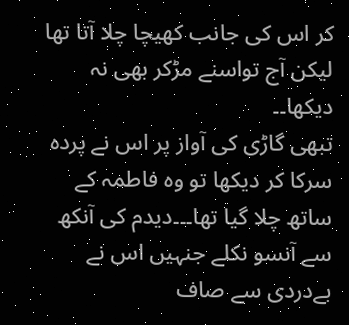کر اس کی جانب کھیچا چلا آتا تھا لیکن آج تواسنے مڑکر بھی نہ دیکھا۔۔
تبھی گاڑی کی آواز پر اس نے پردہ سرکا کر دیکھا تو وہ فاطمہ کے ساتھ چلا گیا تھا۔۔۔دیدم کی آنکھ سے آنسو نکلے جنہیں اس نے بےدردی سے صاف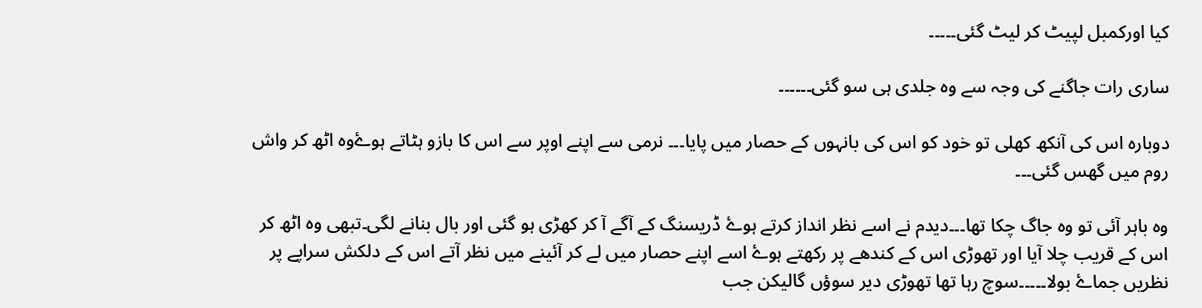کیا اورکمبل لپیٹ کر لیٹ گئی۔۔۔۔۔

ساری رات جاگنے کی وجہ سے وہ جلدی ہی سو گئی۔۔۔۔۔۔

دوبارہ اس کی آنکھ کھلی تو خود کو اس کی بانہوں کے حصار میں پایا۔۔۔ نرمی سے اپنے اوپر سے اس کا بازو ہٹاتے ہوۓوہ اٹھ کر واش روم میں گھس گئی۔۔۔

وہ باہر آئی تو وہ جاگ چکا تھا۔۔۔دیدم نے اسے نظر انداز کرتے ہوۓ ڈریسنگ کے آگے آ کر کھڑی ہو گئی اور بال بنانے لگی۔تبھی وہ اٹھ کر اس کے قریب چلا آیا اور تھوڑی اس کے کندھے پر رکھتے ہوۓ اسے اپنے حصار میں لے کر آئینے میں نظر آتے اس کے دلکش سراپے پر نظریں جماۓ بولا۔۔۔۔۔سوچ رہا تھا تھوڑی دیر سوؤں گالیکن جب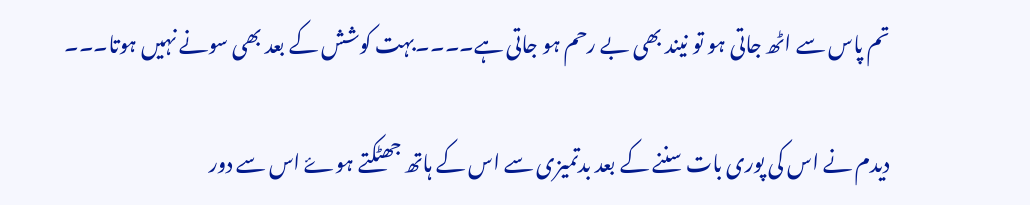تم پاس سے اٹھ جاتی ہو تو نیند بھی بے رحم ہو جاتی ہے۔۔۔۔بہت کوشش کے بعد بھی سونے نہیں ہوتا۔۔۔

دیدم نے اس کی پوری بات سننے کے بعد بدتمیزی سے اس کے ہاتھ جھٹکتے ہوۓ اس سے دور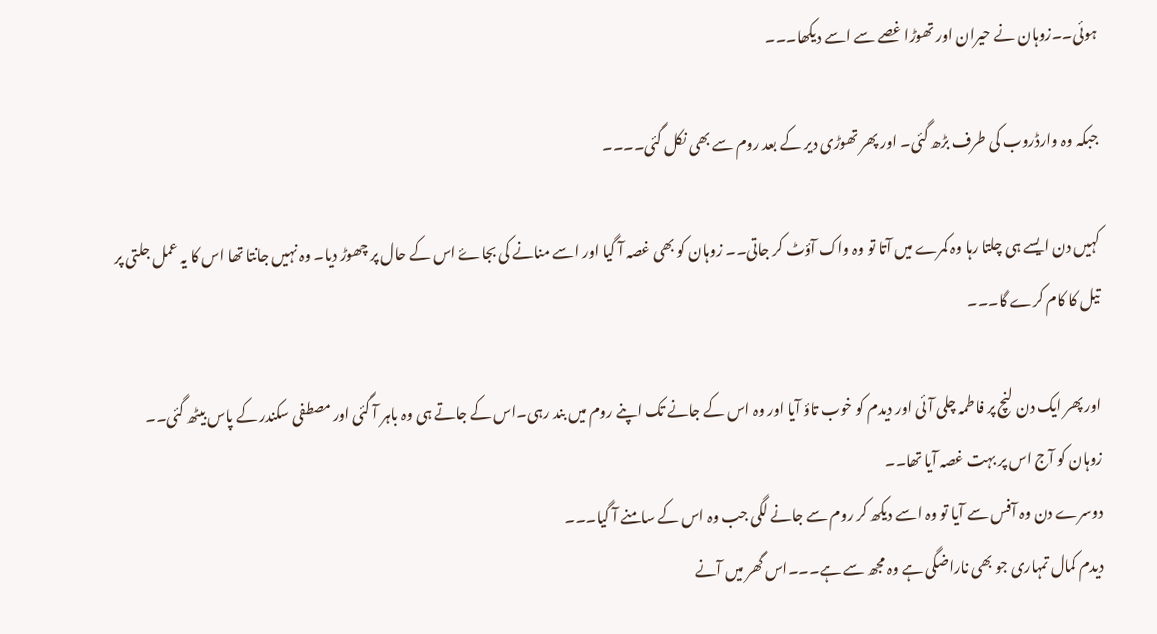ہوئی۔۔زوہان نے حیران اور تھوڑا غصے سے اسے دیکھا۔۔۔

جبکہ وہ وارڈروب کی طرف بڑھ گئی۔ اور پھر تھوڑی دیر کے بعد روم سے بھی نکل گئی۔۔۔۔

کہیں دن ایسے ہی چلتا رہا وہ کمرے میں آتا تو وہ واک آؤٹ کر جاتی۔۔ زوہان کو بھی غصہ آ گیا اور اسے منانے کی بجاۓ اس کے حال پر چھوڑ دیا۔ وہ نہیں جانتا تھا اس کا یہ عمل جلتی پر تیل کا کام کرے گا۔۔۔

اور پھر ایک دن لنچ پر فاطمہ چلی آئی اور دیدم کو خوب تاؤ آیا اور وہ اس کے جانے تک اپنے روم میں بند رہی۔اس کے جاتے ہی وہ باہر آ گئی اور مصطفی سکندر کے پاس بیٹھ گئی۔۔
زوہان کو آج اس پر بہت غصہ آیا تھا۔۔
دوسرے دن وہ آفس سے آیا تو وہ اسے دیکھ کر روم سے جانے لگی جب وہ اس کے سامنے آ گیا۔۔۔
دیدم کمال تمہاری جو بھی ناراضگی ہے وہ مجھ سے ہے۔۔۔اس گھر میں آنے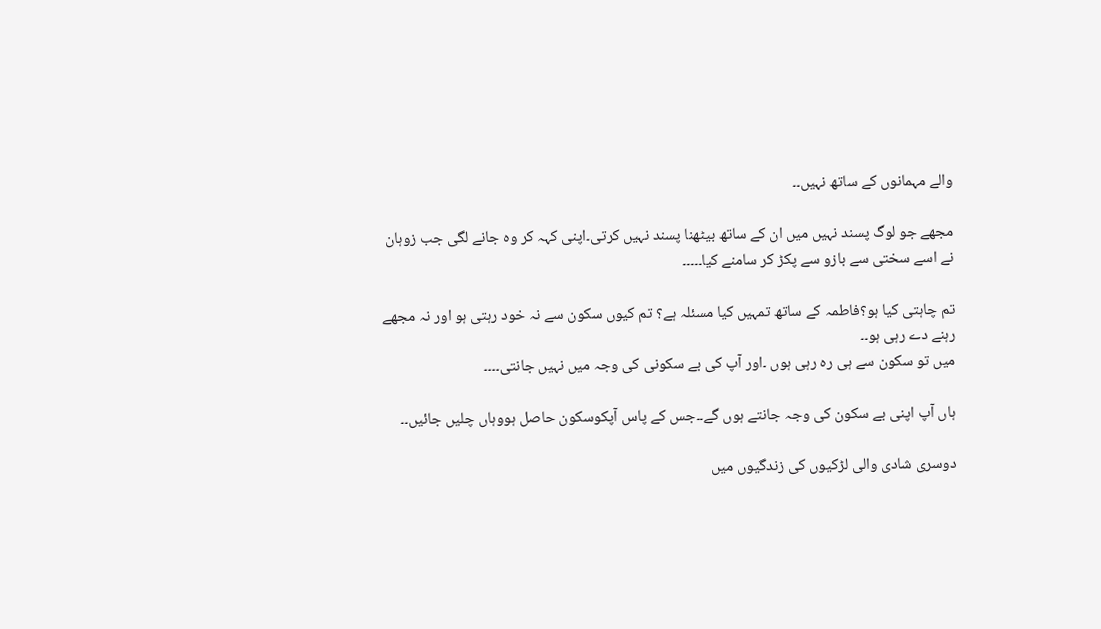والے مہمانوں کے ساتھ نہیں۔۔

مجھے جو لوگ پسند نہیں میں ان کے ساتھ بیٹھنا پسند نہیں کرتی۔اپنی کہہ کر وہ جانے لگی جب زوہان نے اسے سختی سے بازو سے پکڑ کر سامنے کیا۔۔۔۔۔

تم چاہتی کیا ہو؟فاطمہ کے ساتھ تمہیں کیا مسئلہ ہے؟ تم کیوں سکون سے نہ خود رہتی ہو اور نہ مجھے رہنے دے رہی ہو۔۔
میں تو سکون سے ہی رہ رہی ہوں ۔اور آپ کی بے سکونی کی وجہ میں نہیں جانتی۔۔۔۔

ہاں آپ اپنی بے سکون کی وجہ جانتے ہوں گے۔۔جس کے پاس آپکوسکون حاصل ہووہاں چلیں جائیں۔۔

دوسری شادی والی لڑکیوں کی زندگیوں میں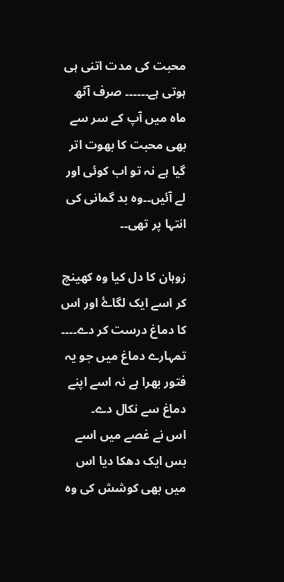محبت کی مدت اتنی ہی ہوتی ہے۔۔۔۔۔۔ صرف آٹھ ماہ میں آپ کے سر سے بھی محبت کا بھوت اتر گیا ہے نہ تو اب کوئی اور لے آئیں۔۔وہ بد گمانی کی انتہا پر تھی۔۔

زوہان کا دل کیا وہ کھینچ کر اسے ایک لگاۓ اور اس کا دماغ درست کر دے۔۔۔۔ تمہارے دماغ میں جو یہ فتور بھرا ہے نہ اسے اپنے دماغ سے نکال دے۔
اس نے غصے میں اسے بس ایک دھکا دیا اس میں بھی کوشش کی وہ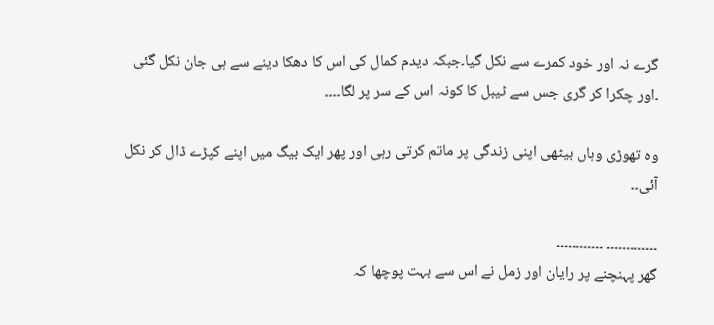گرے نہ اور خود کمرے سے نکل گیا۔جبکہ دیدم کمال کی اس کا دھکا دینے سے ہی جان نکل گئی ۔اور چکرا کر گری جس سے ٹیبل کا کونہ اس کے سر پر لگا۔۔۔۔

وہ تھوڑی وہاں بیٹھی اپنی زندگی پر ماتم کرتی رہی اور پھر ایک بیگ میں اپنے کپڑے ڈال کر نکل آئی۔۔

۔۔۔۔۔۔۔۔۔۔۔۔۔ ۔۔۔۔۔۔۔۔۔۔۔۔
گھر پہنچنے پر رایان اور زمل نے اس سے بہت پوچھا کہ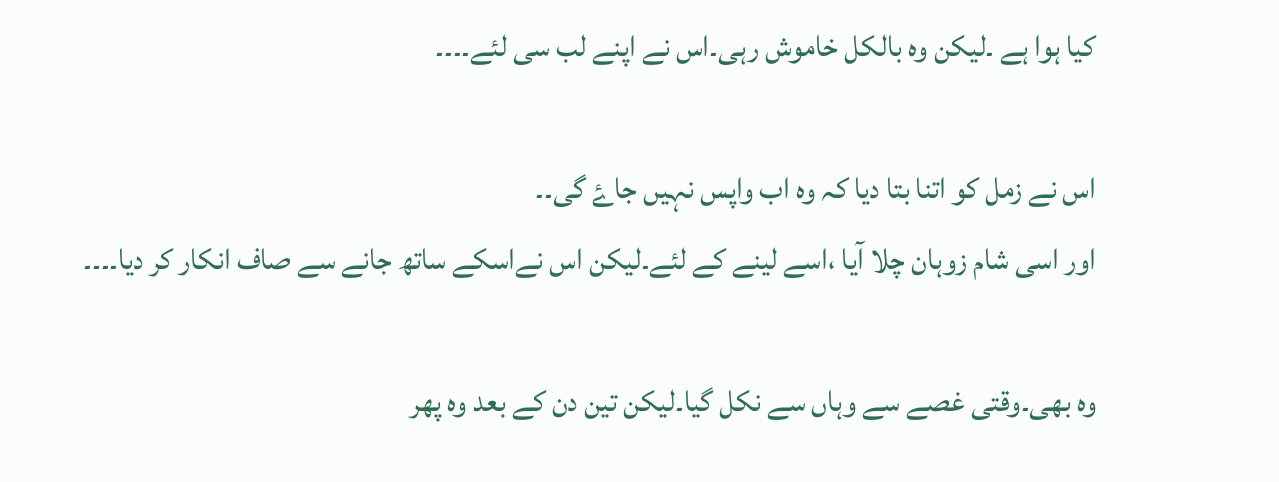کیا ہوا ہے ۔لیکن وہ بالکل خاموش رہی۔اس نے اپنے لب سی لئے۔۔۔۔

اس نے زمل کو اتنا بتا دیا کہ وہ اب واپس نہیں جاۓ گی۔۔
اور اسی شام زوہان چلا آیا ،اسے لینے کے لئے۔لیکن اس نےاسکے ساتھ جانے سے صاف انکار کر دیا۔۔۔۔

وہ بھی۔وقتی غصے سے وہاں سے نکل گیا۔لیکن تین دن کے بعد وہ پھر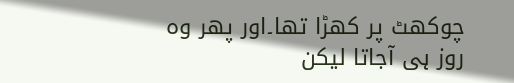چوکھٹ پر کھڑا تھا۔اور پھر وہ روز ہی آجاتا لیکن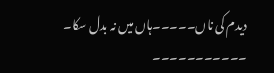دیدم کی ناں۔۔۔۔۔ہاں میں نہ بدل سکا۔
۔۔۔۔۔۔۔۔۔۔۔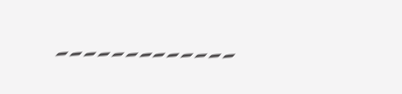۔۔۔۔۔۔۔۔۔۔۔۔۔